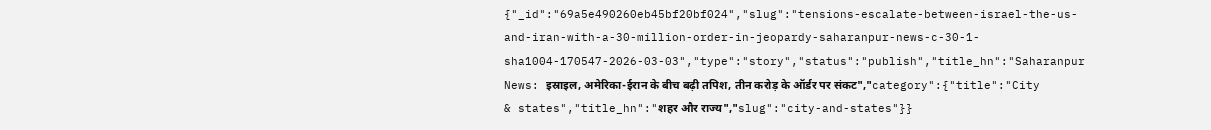{"_id":"69a5e490260eb45bf20bf024","slug":"tensions-escalate-between-israel-the-us-and-iran-with-a-30-million-order-in-jeopardy-saharanpur-news-c-30-1-sha1004-170547-2026-03-03","type":"story","status":"publish","title_hn":"Saharanpur News: इस्राइल, अमेरिका-ईरान के बीच बढ़ी तपिश, तीन करोड़ के ऑर्डर पर संकट","category":{"title":"City & states","title_hn":"शहर और राज्य","slug":"city-and-states"}}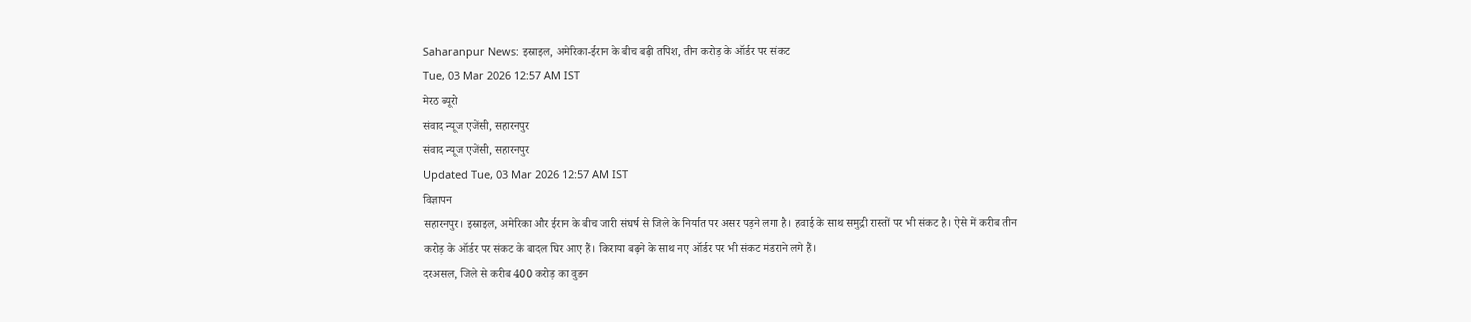Saharanpur News: इस्राइल, अमेरिका-ईरान के बीच बढ़ी तपिश, तीन करोड़ के ऑर्डर पर संकट
Tue, 03 Mar 2026 12:57 AM IST
मेरठ ब्यूरो
संवाद न्यूज एजेंसी, सहारनपुर
संवाद न्यूज एजेंसी, सहारनपुर
Updated Tue, 03 Mar 2026 12:57 AM IST
विज्ञापन
सहारनपुर। इस्राइल, अमेरिका और ईरान के बीच जारी संघर्ष से जिले के निर्यात पर असर पड़ने लगा है। हवाई के साथ समुद्री रास्तों पर भी संकट है। ऐसे में करीब तीन करोड़ के ऑर्डर पर संकट के बादल घिर आए हैं। किराया बढ़ने के साथ नए ऑर्डर पर भी संकट मंडराने लगे हैं।
दरअसल, जिले से करीब 400 करोड़ का वुडन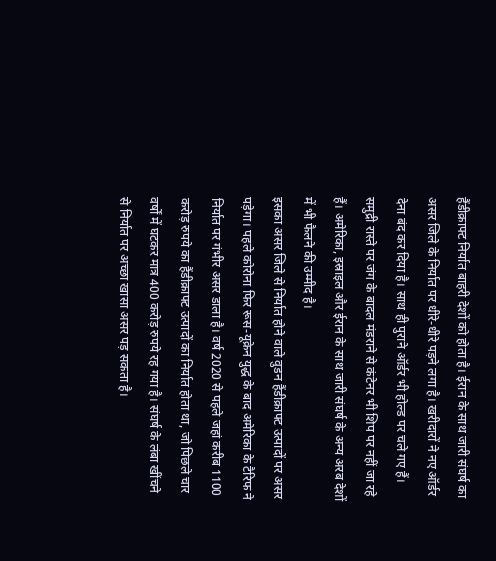हैंडीक्राफ्ट निर्यात बाहरी देशों को होता है। ईरान के साथ जारी संघर्ष का असर जिले के निर्यात पर धीरे-धीरे पड़ने लगा है। खरीदारों ने नए ऑर्डर देना बंद कर दिया है। साथ ही पुराने ऑर्डर भी होल्ड पर चले गए हैं। समुद्री रास्ते पर जंग के बादल मंडराने से कंटेनर भी शिप पर नहीं जा रहे हैं। अमेरिका, इस्राइल और ईरान के साथ जारी संघर्ष के अन्य अरब देशों में भी फैलने की उम्मीद है।
इसका असर जिले से निर्यात होने वाले वुडन हैंडीक्राफ्ट उत्पादों पर असर पड़ेगा। पहले कोरोना फिर रूस-यूक्रेन युद्ध के बाद अमेरिका के टैरिफ ने निर्यात पर गंभीर असर डाला है। वर्ष 2020 से पहले जहां करीब 1100 करोड़ रुपये का हैंडीक्राफ्ट उत्पादों का निर्यात होता था, जो पिछले चार वर्षों में घटकर मात्र 400 करोड़ रुपये रह गया है। संघर्ष के लंबा खींचने से निर्यात पर अच्छा खासा असर पड़ सकता है।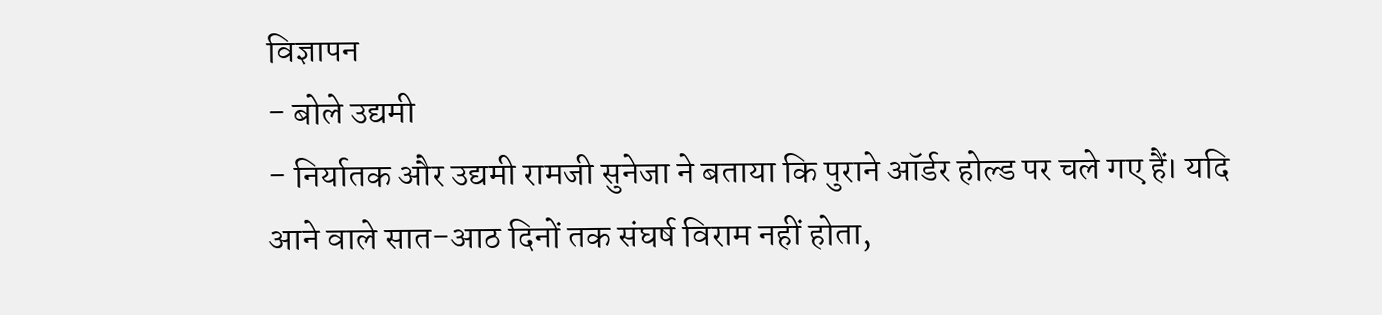विज्ञापन
- बोले उद्यमी
- निर्यातक और उद्यमी रामजी सुनेजा ने बताया कि पुराने ऑर्डर होल्ड पर चले गए हैं। यदि आने वाले सात-आठ दिनों तक संघर्ष विराम नहीं होता,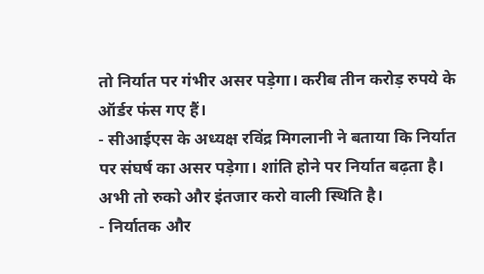तो निर्यात पर गंभीर असर पड़ेगा। करीब तीन करोड़ रुपये के ऑर्डर फंस गए हैं।
- सीआईएस के अध्यक्ष रविंद्र मिगलानी ने बताया कि निर्यात पर संघर्ष का असर पड़ेगा। शांति होने पर निर्यात बढ़ता है। अभी तो रुको और इंतजार करो वाली स्थिति है।
- निर्यातक और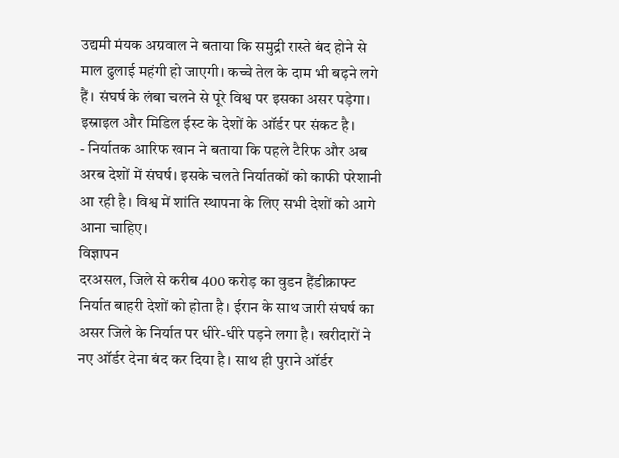उद्यमी मंयक अग्रवाल ने बताया कि समुद्री रास्ते बंद होने से माल ढुलाई महंगी हो जाएगी। कच्चे तेल के दाम भी बढ़ने लगे हैं। संघर्ष के लंबा चलने से पूरे विश्व पर इसका असर पड़ेगा। इस्राइल और मिडिल ईस्ट के देशों के ऑर्डर पर संकट है।
- निर्यातक आरिफ खान ने बताया कि पहले टैरिफ और अब अरब देशों में संघर्ष। इसके चलते निर्यातकों को काफी परेशानी आ रही है। विश्व में शांति स्थापना के लिए सभी देशों को आगे आना चाहिए।
विज्ञापन
दरअसल, जिले से करीब 400 करोड़ का वुडन हैंडीक्राफ्ट निर्यात बाहरी देशों को होता है। ईरान के साथ जारी संघर्ष का असर जिले के निर्यात पर धीरे-धीरे पड़ने लगा है। खरीदारों ने नए ऑर्डर देना बंद कर दिया है। साथ ही पुराने ऑर्डर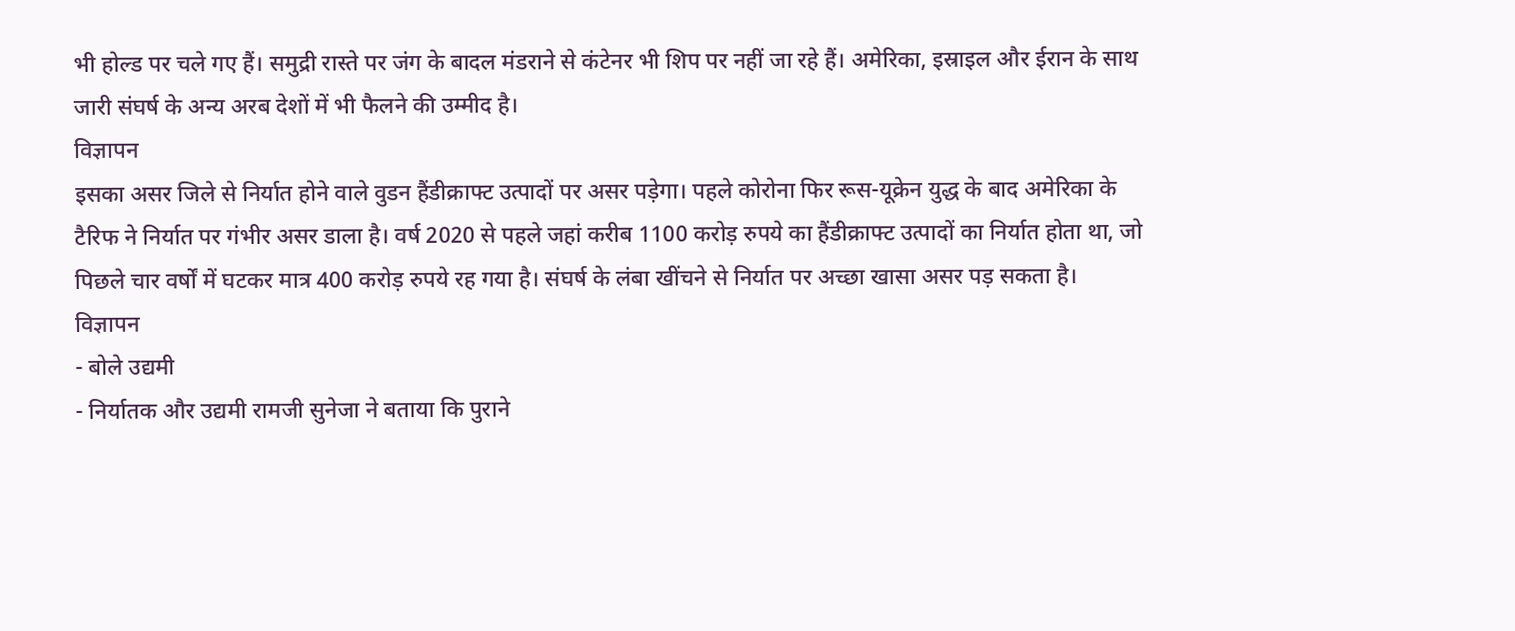भी होल्ड पर चले गए हैं। समुद्री रास्ते पर जंग के बादल मंडराने से कंटेनर भी शिप पर नहीं जा रहे हैं। अमेरिका, इस्राइल और ईरान के साथ जारी संघर्ष के अन्य अरब देशों में भी फैलने की उम्मीद है।
विज्ञापन
इसका असर जिले से निर्यात होने वाले वुडन हैंडीक्राफ्ट उत्पादों पर असर पड़ेगा। पहले कोरोना फिर रूस-यूक्रेन युद्ध के बाद अमेरिका के टैरिफ ने निर्यात पर गंभीर असर डाला है। वर्ष 2020 से पहले जहां करीब 1100 करोड़ रुपये का हैंडीक्राफ्ट उत्पादों का निर्यात होता था, जो पिछले चार वर्षों में घटकर मात्र 400 करोड़ रुपये रह गया है। संघर्ष के लंबा खींचने से निर्यात पर अच्छा खासा असर पड़ सकता है।
विज्ञापन
- बोले उद्यमी
- निर्यातक और उद्यमी रामजी सुनेजा ने बताया कि पुराने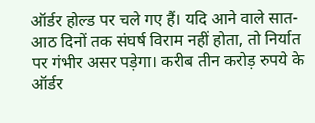ऑर्डर होल्ड पर चले गए हैं। यदि आने वाले सात-आठ दिनों तक संघर्ष विराम नहीं होता, तो निर्यात पर गंभीर असर पड़ेगा। करीब तीन करोड़ रुपये के ऑर्डर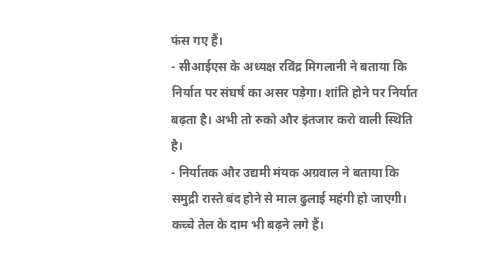फंस गए हैं।
- सीआईएस के अध्यक्ष रविंद्र मिगलानी ने बताया कि निर्यात पर संघर्ष का असर पड़ेगा। शांति होने पर निर्यात बढ़ता है। अभी तो रुको और इंतजार करो वाली स्थिति है।
- निर्यातक और उद्यमी मंयक अग्रवाल ने बताया कि समुद्री रास्ते बंद होने से माल ढुलाई महंगी हो जाएगी। कच्चे तेल के दाम भी बढ़ने लगे हैं।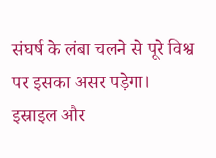संघर्ष के लंबा चलने से पूरे विश्व पर इसका असर पड़ेगा। इस्राइल और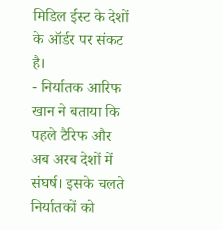मिडिल ईस्ट के देशों के ऑर्डर पर संकट है।
- निर्यातक आरिफ खान ने बताया कि पहले टैरिफ और अब अरब देशों में संघर्ष। इसके चलते निर्यातकों को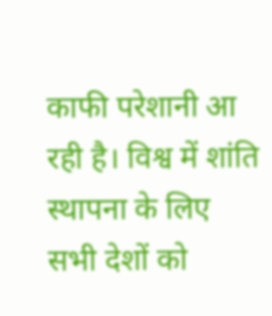काफी परेशानी आ रही है। विश्व में शांति स्थापना के लिए सभी देशों को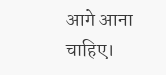आगे आना चाहिए।